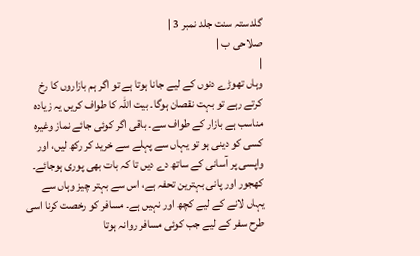گلدستہ سنت جلد نمبر 3 |
صلاحی ب |
|
وہاں تھوڑے دنوں کے لیے جانا ہوتا ہے تو اگر ہم بازاروں کا رخ کرتے رہے تو بہت نقصان ہوگا۔ بیت اللہ کا طواف کریں یہ زیادہ مناسب ہے بازار کے طواف سے۔ باقی اگر کوئی جائے نماز وغیرہ کسی کو دینی ہو تو یہاں سے پہلے سے خرید کر رکھ لیں، اور واپسی پر آسانی کے ساتھ دے دیں تا کہ بات بھی پوری ہوجائے۔ کھجور اور پانی بہترین تحفہ ہے، اس سے بہتر چیز وہاں سے یہاں لانے کے لیے کچھ اور نہیں ہے۔ مسافر کو رخصت کرنا اسی طرح سفر کے لیے جب کوئی مسافر روانہ ہوتا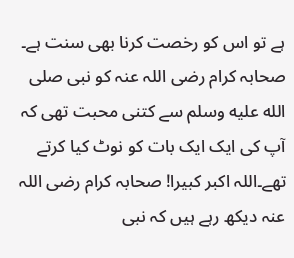ہے تو اس کو رخصت کرنا بھی سنت ہے۔ صحابہ کرام رضی اللہ عنہ کو نبی صلى الله عليه وسلم سے کتنی محبت تھی کہ آپ کی ایک ایک بات کو نوٹ کیا کرتے تھے۔اللہ اکبر کبیرا! صحابہ کرام رضی اللہ عنہ دیکھ رہے ہیں کہ نبی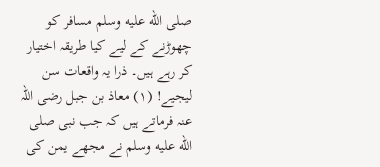صلى الله عليه وسلم مسافر کو چھوڑنے کے لیے کیا طریقہ اختیار کر رہے ہیں۔ ذرا یہ واقعات سن لیجیے! (۱) معاذ بن جبل رضی اللہ عنہ فرماتے ہیں کہ جب نبی صلى الله عليه وسلم نے مجھے یمن کی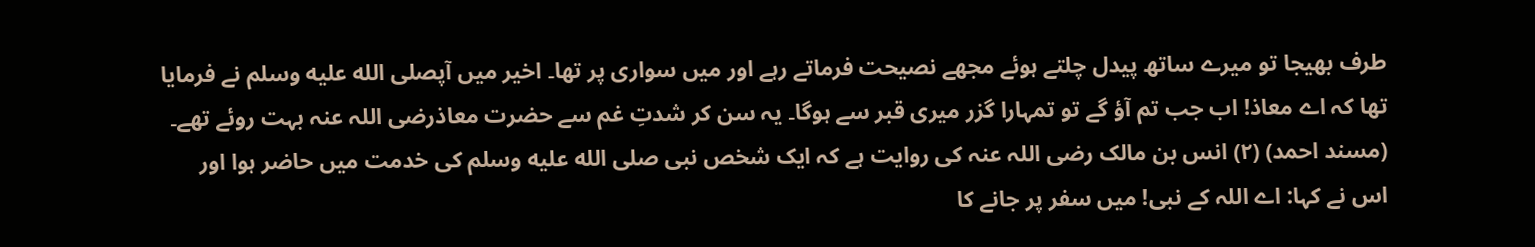طرف بھیجا تو میرے ساتھ پیدل چلتے ہوئے مجھے نصیحت فرماتے رہے اور میں سواری پر تھا۔ اخیر میں آپصلى الله عليه وسلم نے فرمایا تھا کہ اے معاذ! اب جب تم آؤ گے تو تمہارا گزر میری قبر سے ہوگا۔ یہ سن کر شدتِ غم سے حضرت معاذرضی اللہ عنہ بہت روئے تھے۔ (مسند احمد) (۲) انس بن مالک رضی اللہ عنہ کی روایت ہے کہ ایک شخص نبی صلى الله عليه وسلم کی خدمت میں حاضر ہوا اور اس نے کہا: اے اللہ کے نبی! میں سفر پر جانے کا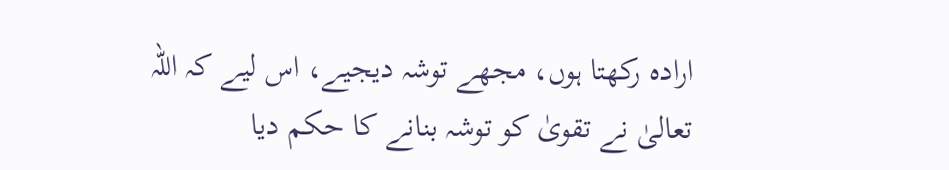ارادہ رکھتا ہوں، مجھے توشہ دیجیے، اس لیے کہ اللہ تعالیٰ نے تقویٰ کو توشہ بنانے کا حکم دیا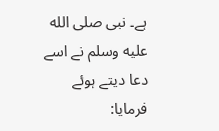ہے۔ نبی صلى الله عليه وسلم نے اسے دعا دیتے ہوئے فرمایا: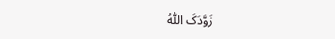زَوَّدَکَ اللّٰهُ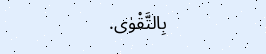بِالتَّقْوٰى.